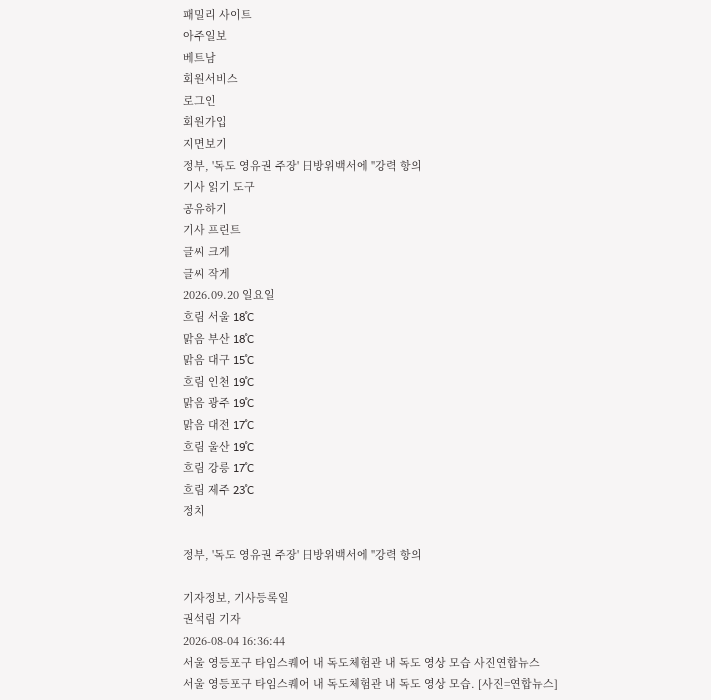패밀리 사이트
아주일보
베트남
회원서비스
로그인
회원가입
지면보기
정부, '독도 영유권 주장' 日방위백서에 "강력 항의
기사 읽기 도구
공유하기
기사 프린트
글씨 크게
글씨 작게
2026.09.20 일요일
흐림 서울 18˚C
맑음 부산 18˚C
맑음 대구 15˚C
흐림 인천 19˚C
맑음 광주 19˚C
맑음 대전 17˚C
흐림 울산 19˚C
흐림 강릉 17˚C
흐림 제주 23˚C
정치

정부, '독도 영유권 주장' 日방위백서에 "강력 항의

기자정보, 기사등록일
권석림 기자
2026-08-04 16:36:44
서울 영등포구 타임스퀘어 내 독도체험관 내 독도 영상 모습 사진연합뉴스
서울 영등포구 타임스퀘어 내 독도체험관 내 독도 영상 모습. [사진=연합뉴스]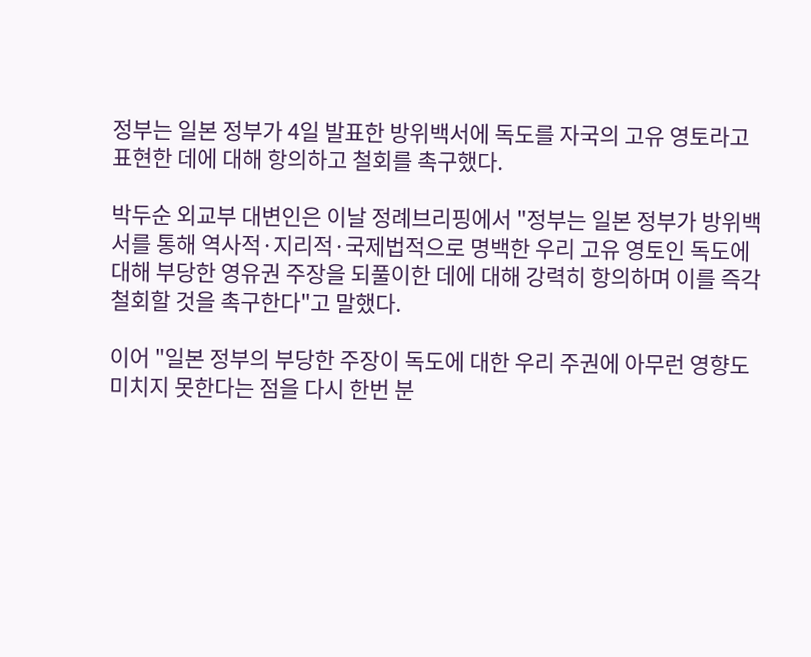정부는 일본 정부가 4일 발표한 방위백서에 독도를 자국의 고유 영토라고 표현한 데에 대해 항의하고 철회를 촉구했다.

박두순 외교부 대변인은 이날 정례브리핑에서 "정부는 일본 정부가 방위백서를 통해 역사적·지리적·국제법적으로 명백한 우리 고유 영토인 독도에 대해 부당한 영유권 주장을 되풀이한 데에 대해 강력히 항의하며 이를 즉각 철회할 것을 촉구한다"고 말했다.

이어 "일본 정부의 부당한 주장이 독도에 대한 우리 주권에 아무런 영향도 미치지 못한다는 점을 다시 한번 분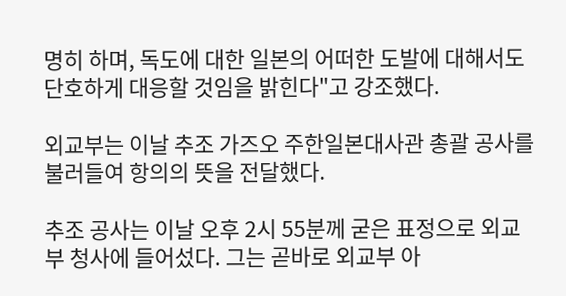명히 하며, 독도에 대한 일본의 어떠한 도발에 대해서도 단호하게 대응할 것임을 밝힌다"고 강조했다.

외교부는 이날 추조 가즈오 주한일본대사관 총괄 공사를 불러들여 항의의 뜻을 전달했다.

추조 공사는 이날 오후 2시 55분께 굳은 표정으로 외교부 청사에 들어섰다. 그는 곧바로 외교부 아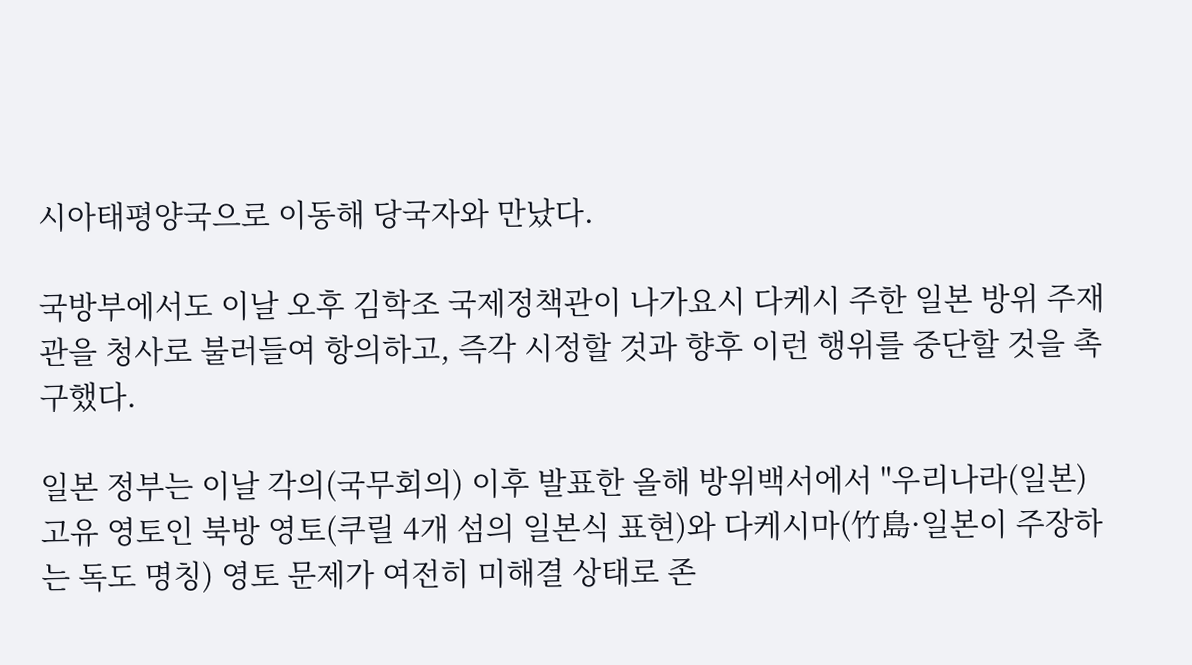시아태평양국으로 이동해 당국자와 만났다.

국방부에서도 이날 오후 김학조 국제정책관이 나가요시 다케시 주한 일본 방위 주재관을 청사로 불러들여 항의하고, 즉각 시정할 것과 향후 이런 행위를 중단할 것을 촉구했다.

일본 정부는 이날 각의(국무회의) 이후 발표한 올해 방위백서에서 "우리나라(일본) 고유 영토인 북방 영토(쿠릴 4개 섬의 일본식 표현)와 다케시마(竹島·일본이 주장하는 독도 명칭) 영토 문제가 여전히 미해결 상태로 존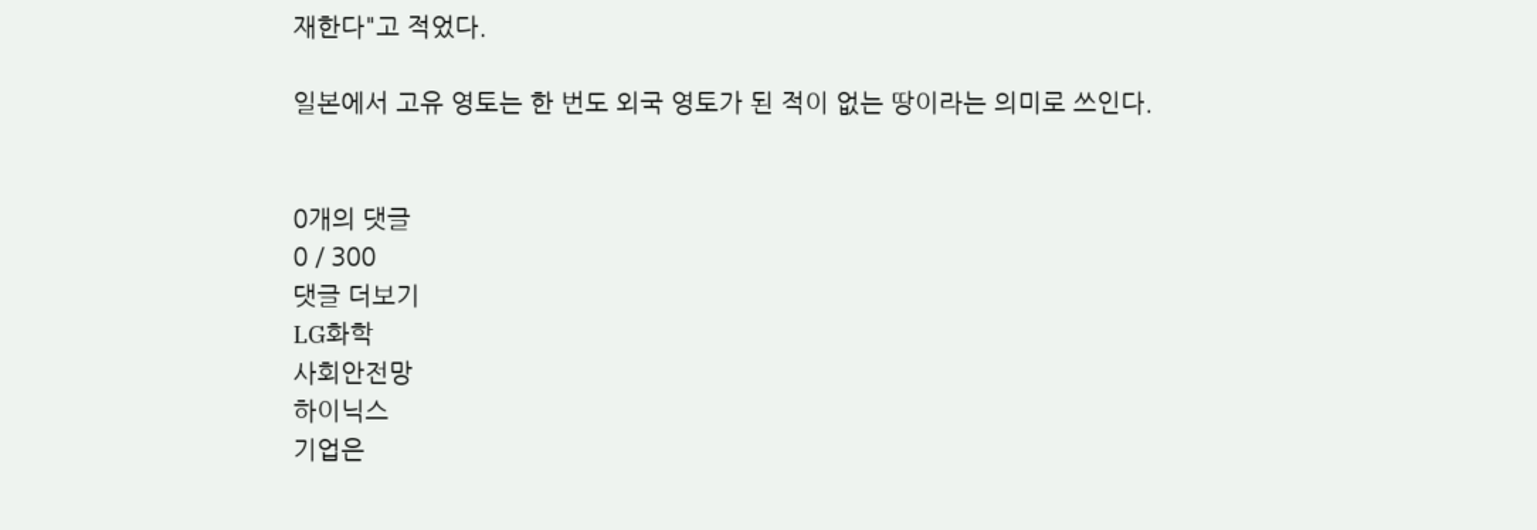재한다"고 적었다.

일본에서 고유 영토는 한 번도 외국 영토가 된 적이 없는 땅이라는 의미로 쓰인다.


0개의 댓글
0 / 300
댓글 더보기
LG화학
사회안전망
하이닉스
기업은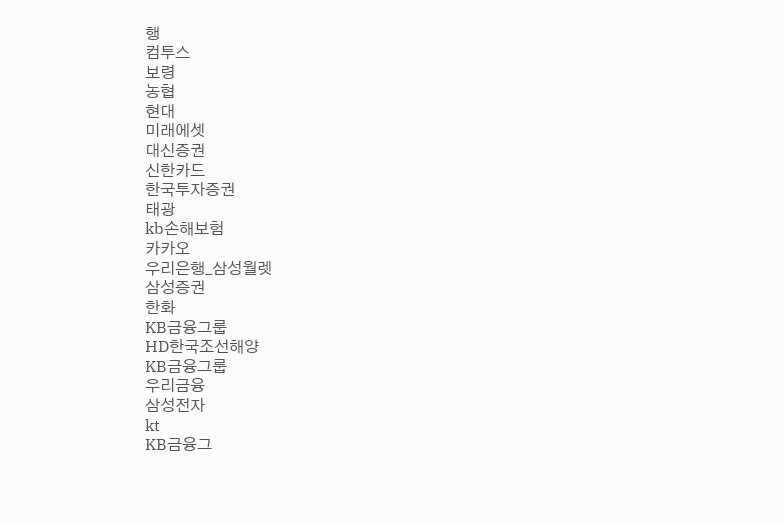행
컴투스
보령
농협
현대
미래에셋
대신증권
신한카드
한국투자증권
태광
kb손해보험
카카오
우리은행_삼성월렛
삼성증권
한화
KB금융그룹
HD한국조선해양
KB금융그룹
우리금융
삼성전자
kt
KB금융그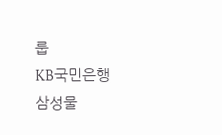룹
KB국민은행
삼성물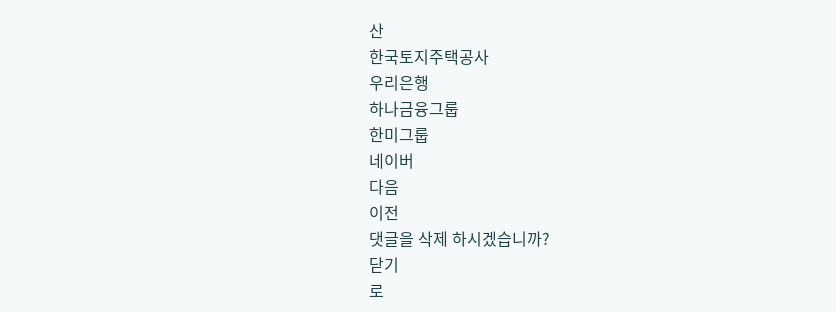산
한국토지주택공사
우리은행
하나금융그룹
한미그룹
네이버
다음
이전
댓글을 삭제 하시겠습니까?
닫기
로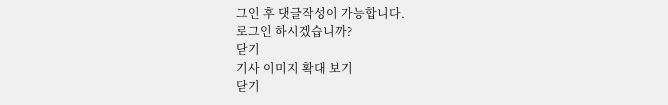그인 후 댓글작성이 가능합니다.
로그인 하시겠습니까?
닫기
기사 이미지 확대 보기
닫기